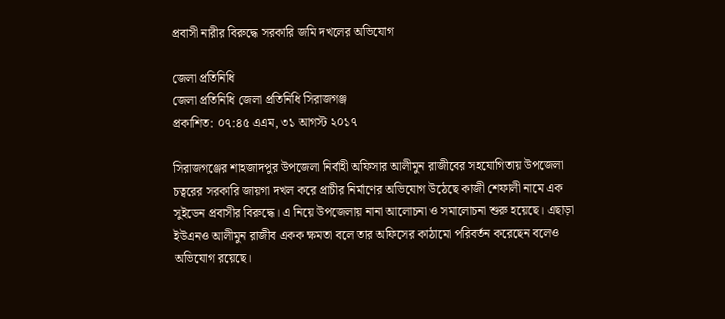প্রবাসী নারীর বিরুদ্ধে সরকারি জমি দখলের অভিযোগ

জেলা প্রতিনিধি
জেলা প্রতিনিধি জেলা প্রতিনিধি সিরাজগঞ্জ
প্রকাশিত: ০৭:৪৫ এএম, ৩১ আগস্ট ২০১৭

সিরাজগঞ্জের শাহজাদপুর উপজেলা নির্বাহী অফিসার আলীমুন রাজীবের সহযোগিতায় উপজেলা চত্বরের সরকারি জায়গা দখল করে প্রাচীর নির্মাণের অভিযোগ উঠেছে কাজী শেফালী নামে এক সুইডেন প্রবাসীর বিরুদ্ধে। এ নিয়ে উপজেলায় নানা আলোচনা ও সমালোচনা শুরু হয়েছে। এছাড়া ইউএনও আলীমুন রাজীব একক ক্ষমতা বলে তার অফিসের কাঠামো পরিবর্তন করেছেন বলেও অভিযোগ রয়েছে।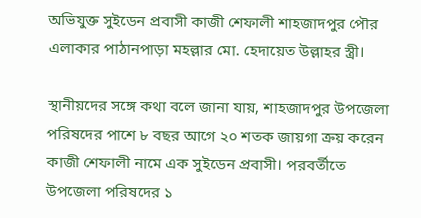অভিযুক্ত সুইডেন প্রবাসী কাজী শেফালী শাহজাদপুর পৌর এলাকার পাঠানপাড়া মহল্লার মো. হেদায়েত উল্লাহর স্ত্রী।

স্থানীয়দের সঙ্গে কথা বলে জানা যায়, শাহজাদপুর উপজেলা পরিষদের পাশে ৮ বছর আগে ২০ শতক জায়গা ক্রয় করেন কাজী শেফালী নামে এক সুইডেন প্রবাসী। পরবর্তীতে উপজেলা পরিষদের ১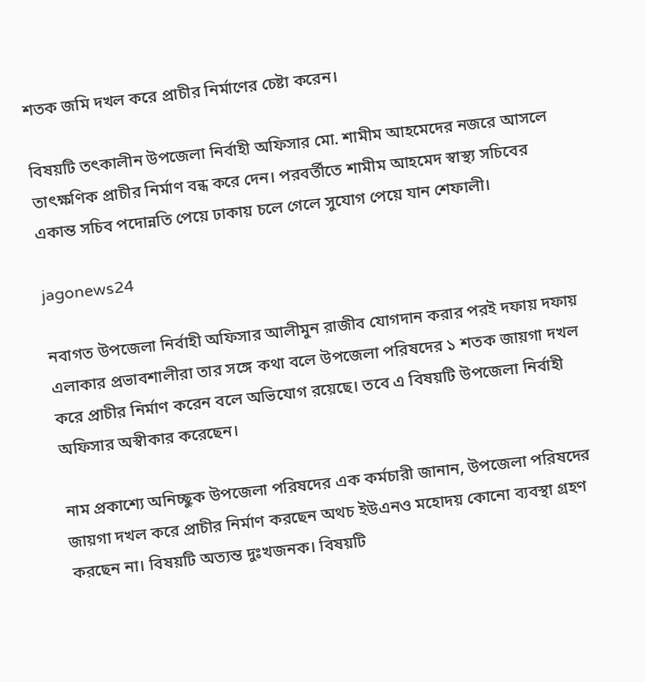শতক জমি দখল করে প্রাচীর নির্মাণের চেষ্টা করেন।

বিষয়টি তৎকালীন উপজেলা নির্বাহী অফিসার মো. শামীম আহমেদের নজরে আসলে তাৎক্ষণিক প্রাচীর নির্মাণ বন্ধ করে দেন। পরবর্তীতে শামীম আহমেদ স্বাস্থ্য সচিবের একান্ত সচিব পদোন্নতি পেয়ে ঢাকায় চলে গেলে সুযোগ পেয়ে যান শেফালী।

jagonews24

নবাগত উপজেলা নির্বাহী অফিসার আলীমুন রাজীব যোগদান করার পরই দফায় দফায় এলাকার প্রভাবশালীরা তার সঙ্গে কথা বলে উপজেলা পরিষদের ১ শতক জায়গা দখল করে প্রাচীর নির্মাণ করেন বলে অভিযোগ রয়েছে। তবে এ বিষয়টি উপজেলা নির্বাহী অফিসার অস্বীকার করেছেন।

নাম প্রকাশ্যে অনিচ্ছুক উপজেলা পরিষদের এক কর্মচারী জানান, উপজেলা পরিষদের জায়গা দখল করে প্রাচীর নির্মাণ করছেন অথচ ইউএনও মহোদয় কোনো ব্যবস্থা গ্রহণ করছেন না। বিষয়টি অত্যন্ত দুঃখজনক। বিষয়টি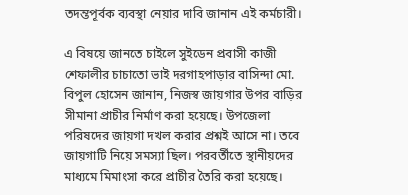তদন্তপূর্বক ব্যবস্থা নেয়ার দাবি জানান এই কর্মচারী।

এ বিষয়ে জানতে চাইলে সুইডেন প্রবাসী কাজী শেফালীর চাচাতো ভাই দরগাহপাড়ার বাসিন্দা মো. বিপুল হোসেন জানান, নিজস্ব জায়গার উপর বাড়ির সীমানা প্রাচীর নির্মাণ করা হয়েছে। উপজেলা পরিষদের জায়গা দখল করার প্রশ্নই আসে না। তবে জায়গাটি নিয়ে সমস্যা ছিল। পরবর্তীতে স্থানীয়দের মাধ্যমে মিমাংসা করে প্রাচীর তৈরি করা হয়েছে।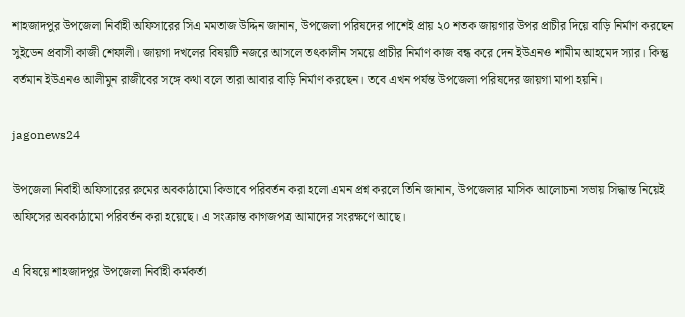শাহজাদপুর উপজেলা নির্বাহী অফিসারের সিএ মমতাজ উদ্দিন জানান, উপজেলা পরিষদের পাশেই প্রায় ২০ শতক জায়গার উপর প্রাচীর দিয়ে বাড়ি নির্মাণ করছেন সুইডেন প্রবাসী কাজী শেফালী। জায়গা দখলের বিষয়টি নজরে আসলে তৎকালীন সময়ে প্রাচীর নির্মাণ কাজ বন্ধ করে দেন ইউএনও শামীম আহমেদ স্যার। কিন্তু বর্তমান ইউএনও আলীমুন রাজীবের সঙ্গে কথা বলে তারা আবার বাড়ি নির্মাণ করছেন। তবে এখন পর্যন্ত উপজেলা পরিষদের জায়গা মাপা হয়নি।

jagonews24

উপজেলা নির্বাহী অফিসারের রুমের অবকাঠামো কিভাবে পরিবর্তন করা হলো এমন প্রশ্ন করলে তিনি জানান, উপজেলার মাসিক আলোচনা সভায় সিদ্ধান্ত নিয়েই অফিসের অবকাঠামো পরিবর্তন করা হয়েছে। এ সংক্রান্ত কাগজপত্র আমাদের সংরক্ষণে আছে।

এ বিষয়ে শাহজাদপুর উপজেলা নির্বাহী কর্মকর্তা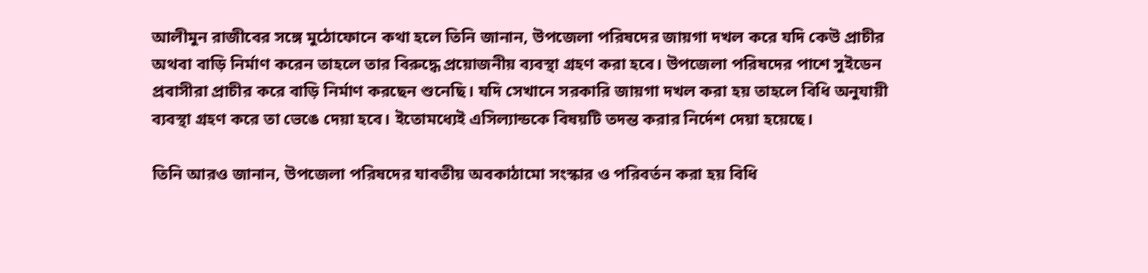আলীমুন রাজীবের সঙ্গে মুঠোফোনে কথা হলে তিনি জানান, উপজেলা পরিষদের জায়গা দখল করে যদি কেউ প্রাচীর অথবা বাড়ি নির্মাণ করেন তাহলে তার বিরুদ্ধে প্রয়োজনীয় ব্যবস্থা গ্রহণ করা হবে। উপজেলা পরিষদের পাশে সুইডেন প্রবাসীরা প্রাচীর করে বাড়ি নির্মাণ করছেন শুনেছি। যদি সেখানে সরকারি জায়গা দখল করা হয় তাহলে বিধি অনুযায়ী ব্যবস্থা গ্রহণ করে তা ভেঙে দেয়া হবে। ইতোমধ্যেই এসিল্যান্ডকে বিষয়টি তদন্ত করার নির্দেশ দেয়া হয়েছে।

তিনি আরও জানান, উপজেলা পরিষদের যাবতীয় অবকাঠামো সংস্কার ও পরিবর্তন করা হয় বিধি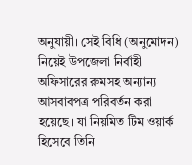অনুযায়ী। সেই বিধি (অনুমোদন) নিয়েই উপজেলা নির্বাহী অফিসারের রুমসহ অন্যান্য আসবাবপত্র পরিবর্তন করা হয়েছে। যা নিয়মিত টিম ওয়ার্ক হিসেবে তিনি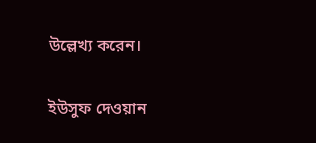উল্লেখ্য করেন।

ইউসুফ দেওয়ান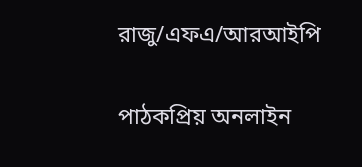রাজু/এফএ/আরআইপি

পাঠকপ্রিয় অনলাইন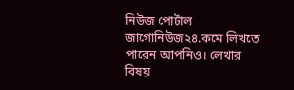নিউজ পোর্টাল জাগোনিউজ২৪.কমে লিখতে পারেন আপনিও। লেখার বিষয়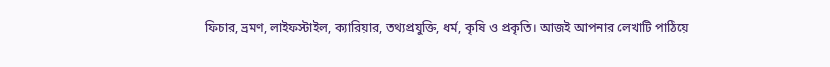ফিচার, ভ্রমণ, লাইফস্টাইল, ক্যারিয়ার, তথ্যপ্রযুক্তি, ধর্ম, কৃষি ও প্রকৃতি। আজই আপনার লেখাটি পাঠিয়ে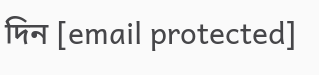দিন [email protected]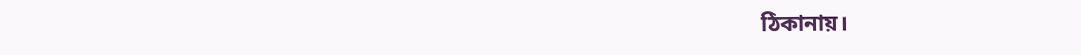ঠিকানায়।